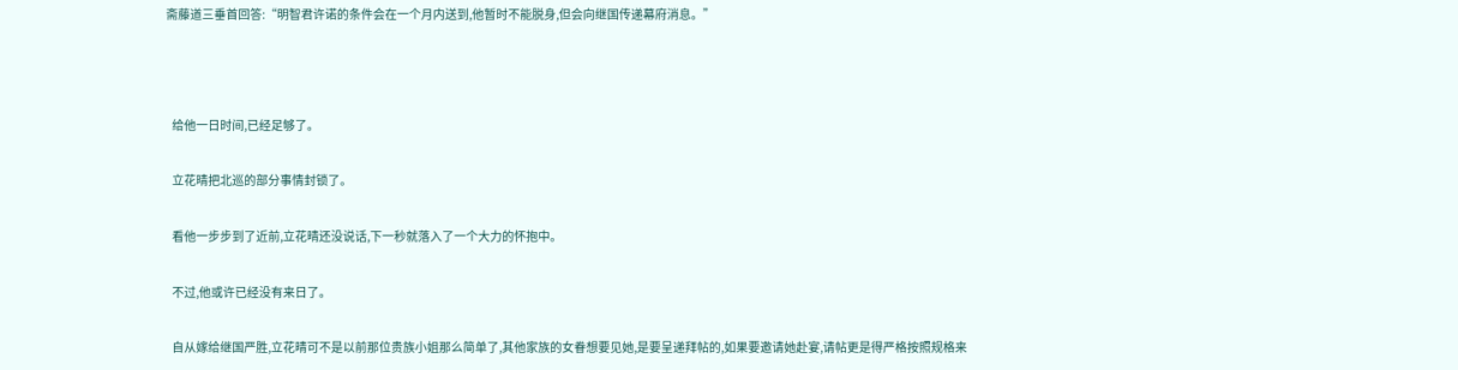斋藤道三垂首回答:“明智君许诺的条件会在一个月内送到,他暂时不能脱身,但会向继国传递幕府消息。”



  给他一日时间,已经足够了。

  立花晴把北巡的部分事情封锁了。

  看他一步步到了近前,立花晴还没说话,下一秒就落入了一个大力的怀抱中。

  不过,他或许已经没有来日了。

  自从嫁给继国严胜,立花晴可不是以前那位贵族小姐那么简单了,其他家族的女眷想要见她,是要呈递拜帖的,如果要邀请她赴宴,请帖更是得严格按照规格来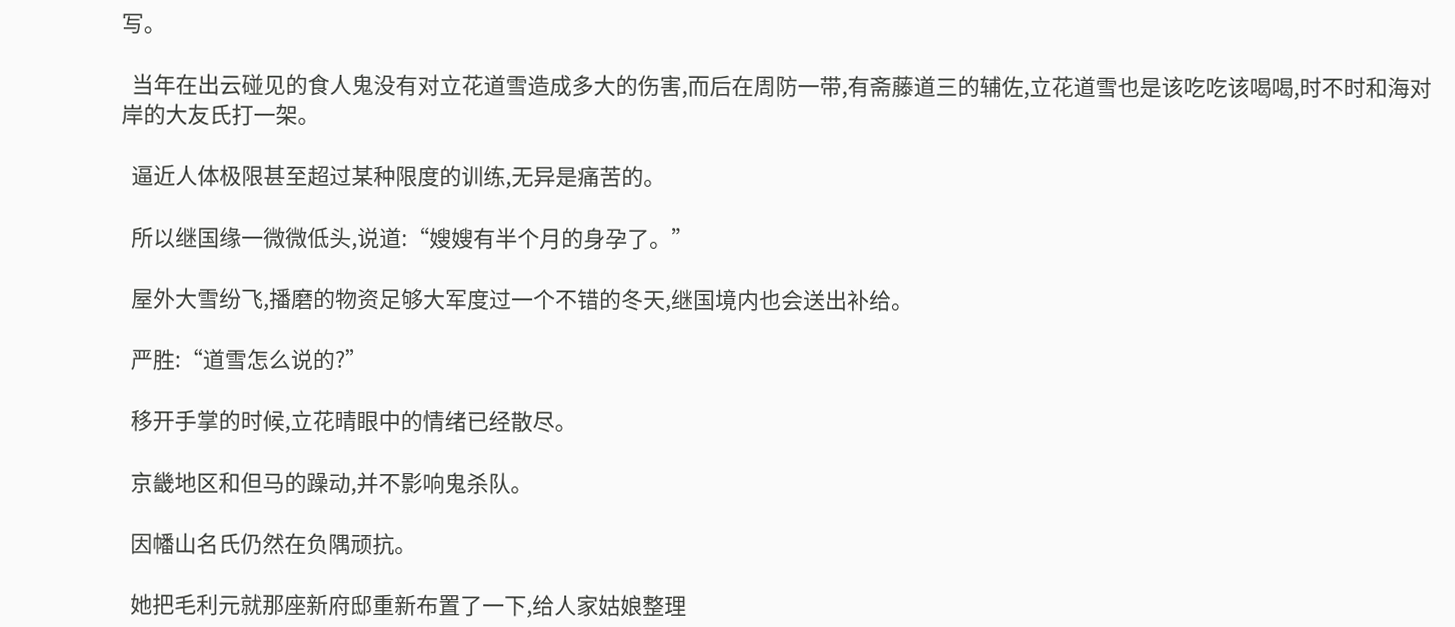写。

  当年在出云碰见的食人鬼没有对立花道雪造成多大的伤害,而后在周防一带,有斋藤道三的辅佐,立花道雪也是该吃吃该喝喝,时不时和海对岸的大友氏打一架。

  逼近人体极限甚至超过某种限度的训练,无异是痛苦的。

  所以继国缘一微微低头,说道:“嫂嫂有半个月的身孕了。”

  屋外大雪纷飞,播磨的物资足够大军度过一个不错的冬天,继国境内也会送出补给。

  严胜:“道雪怎么说的?”

  移开手掌的时候,立花晴眼中的情绪已经散尽。

  京畿地区和但马的躁动,并不影响鬼杀队。

  因幡山名氏仍然在负隅顽抗。

  她把毛利元就那座新府邸重新布置了一下,给人家姑娘整理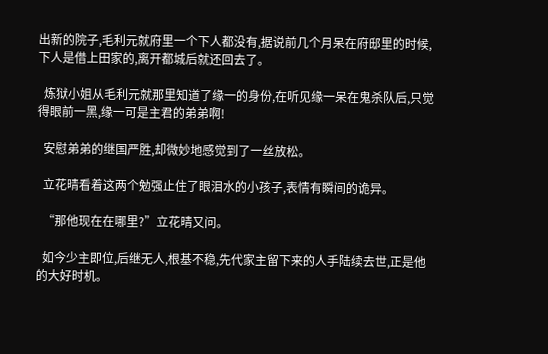出新的院子,毛利元就府里一个下人都没有,据说前几个月呆在府邸里的时候,下人是借上田家的,离开都城后就还回去了。

  炼狱小姐从毛利元就那里知道了缘一的身份,在听见缘一呆在鬼杀队后,只觉得眼前一黑,缘一可是主君的弟弟啊!

  安慰弟弟的继国严胜,却微妙地感觉到了一丝放松。

  立花晴看着这两个勉强止住了眼泪水的小孩子,表情有瞬间的诡异。

  “那他现在在哪里?”立花晴又问。

  如今少主即位,后继无人,根基不稳,先代家主留下来的人手陆续去世,正是他的大好时机。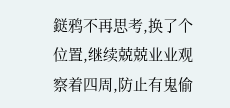鎹鸦不再思考,换了个位置,继续兢兢业业观察着四周,防止有鬼偷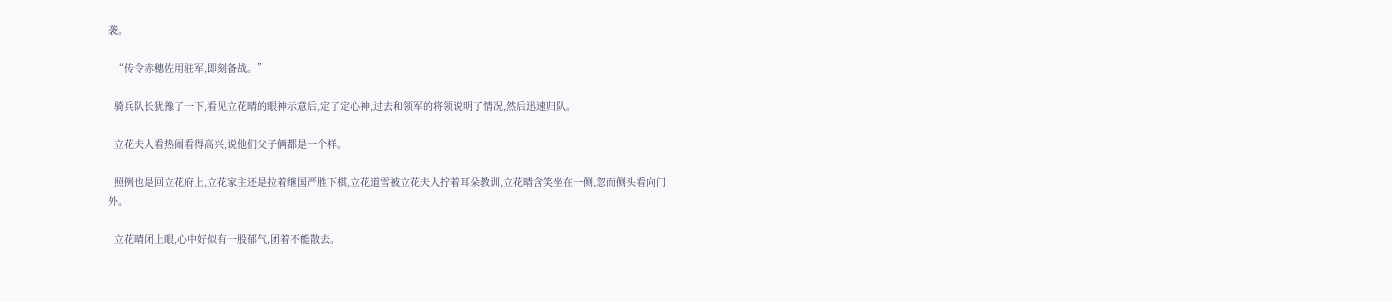袭。

  “传令赤穗佐用驻军,即刻备战。”

  骑兵队长犹豫了一下,看见立花晴的眼神示意后,定了定心神,过去和领军的将领说明了情况,然后迅速归队。

  立花夫人看热闹看得高兴,说他们父子俩都是一个样。

  照例也是回立花府上,立花家主还是拉着继国严胜下棋,立花道雪被立花夫人拧着耳朵教训,立花晴含笑坐在一侧,忽而侧头看向门外。

  立花晴闭上眼,心中好似有一股郁气,团着不能散去。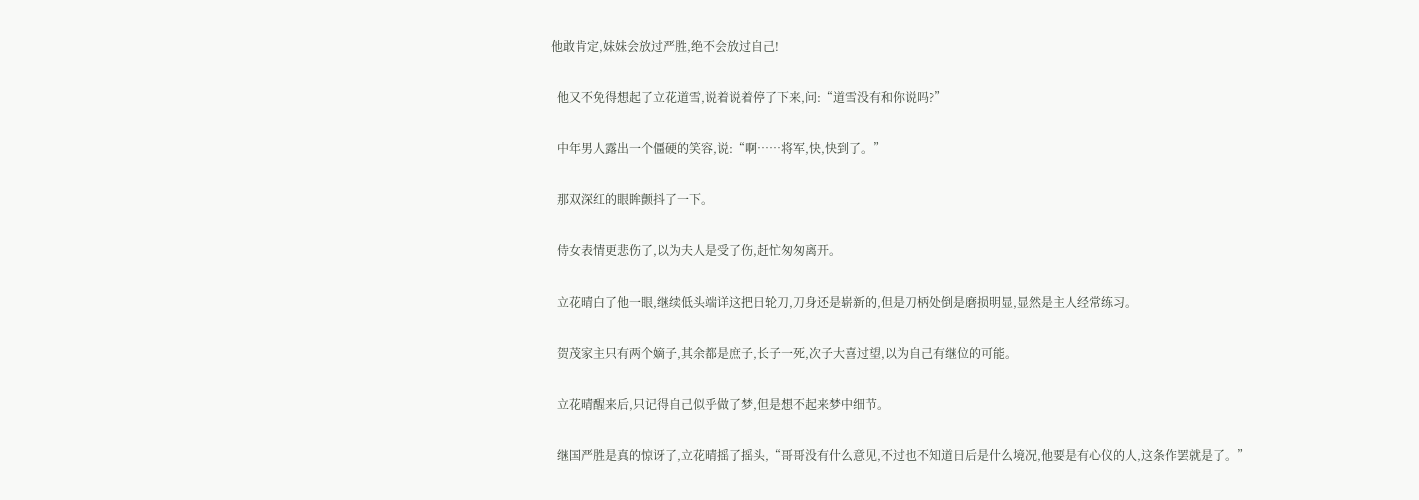他敢肯定,妹妹会放过严胜,绝不会放过自己!

  他又不免得想起了立花道雪,说着说着停了下来,问:“道雪没有和你说吗?”

  中年男人露出一个僵硬的笑容,说:“啊……将军,快,快到了。”

  那双深红的眼眸颤抖了一下。

  侍女表情更悲伤了,以为夫人是受了伤,赶忙匆匆离开。

  立花晴白了他一眼,继续低头端详这把日轮刀,刀身还是崭新的,但是刀柄处倒是磨损明显,显然是主人经常练习。

  贺茂家主只有两个嫡子,其余都是庶子,长子一死,次子大喜过望,以为自己有继位的可能。

  立花晴醒来后,只记得自己似乎做了梦,但是想不起来梦中细节。

  继国严胜是真的惊讶了,立花晴摇了摇头,“哥哥没有什么意见,不过也不知道日后是什么境况,他要是有心仪的人,这条作罢就是了。”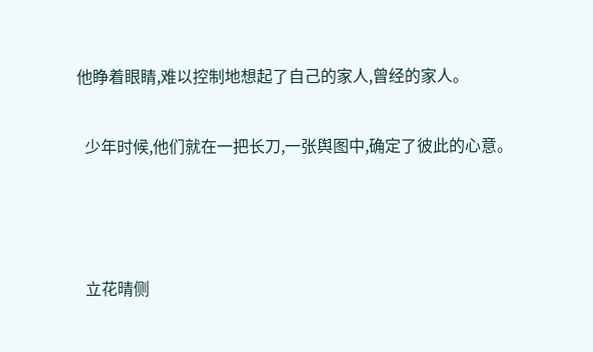他睁着眼睛,难以控制地想起了自己的家人,曾经的家人。

  少年时候,他们就在一把长刀,一张舆图中,确定了彼此的心意。



  立花晴侧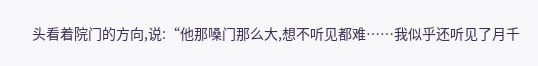头看着院门的方向,说:“他那嗓门那么大,想不听见都难……我似乎还听见了月千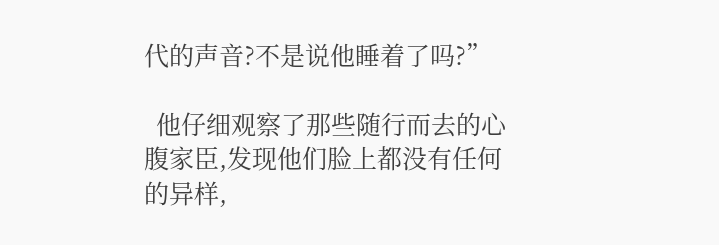代的声音?不是说他睡着了吗?”

  他仔细观察了那些随行而去的心腹家臣,发现他们脸上都没有任何的异样,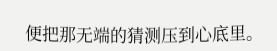便把那无端的猜测压到心底里。